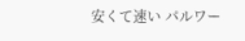安くて速い パルワー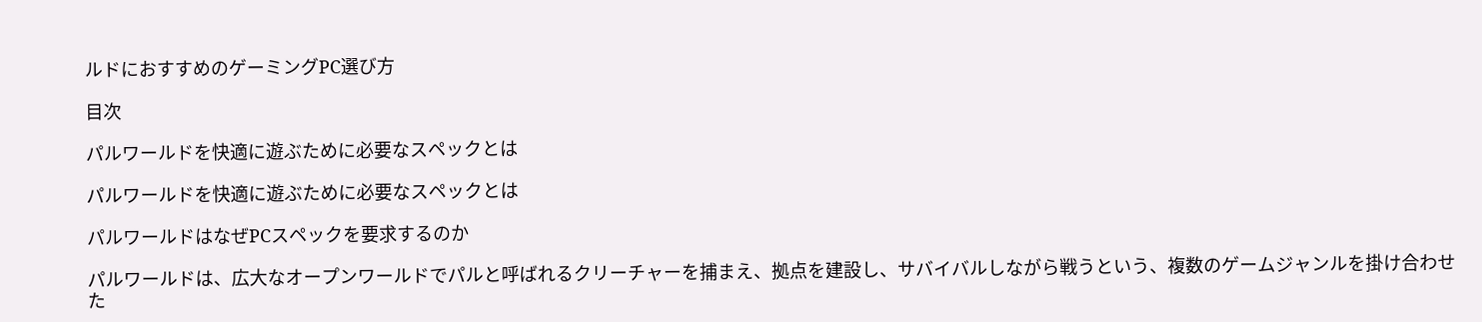ルドにおすすめのゲーミングPC選び方

目次

パルワールドを快適に遊ぶために必要なスペックとは

パルワールドを快適に遊ぶために必要なスペックとは

パルワールドはなぜPCスペックを要求するのか

パルワールドは、広大なオープンワールドでパルと呼ばれるクリーチャーを捕まえ、拠点を建設し、サバイバルしながら戦うという、複数のゲームジャンルを掛け合わせた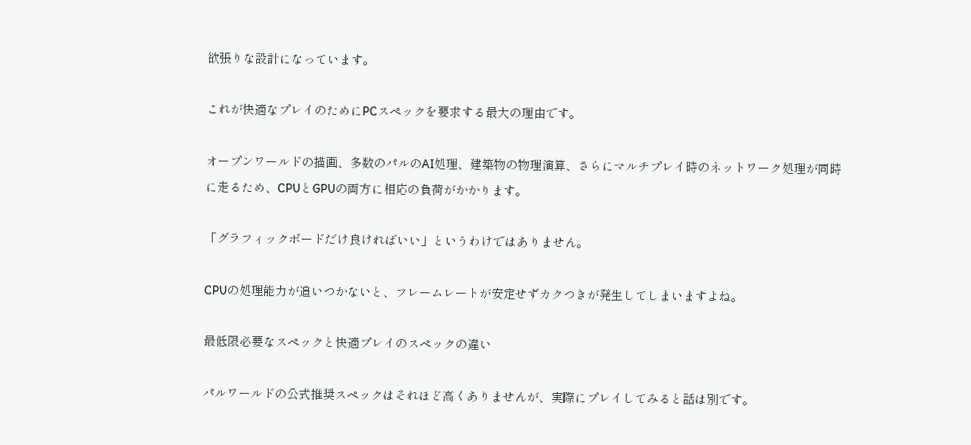欲張りな設計になっています。

これが快適なプレイのためにPCスペックを要求する最大の理由です。

オープンワールドの描画、多数のパルのAI処理、建築物の物理演算、さらにマルチプレイ時のネットワーク処理が同時に走るため、CPUとGPUの両方に相応の負荷がかかります。

「グラフィックボードだけ良ければいい」というわけではありません。

CPUの処理能力が追いつかないと、フレームレートが安定せずカクつきが発生してしまいますよね。

最低限必要なスペックと快適プレイのスペックの違い

パルワールドの公式推奨スペックはそれほど高くありませんが、実際にプレイしてみると話は別です。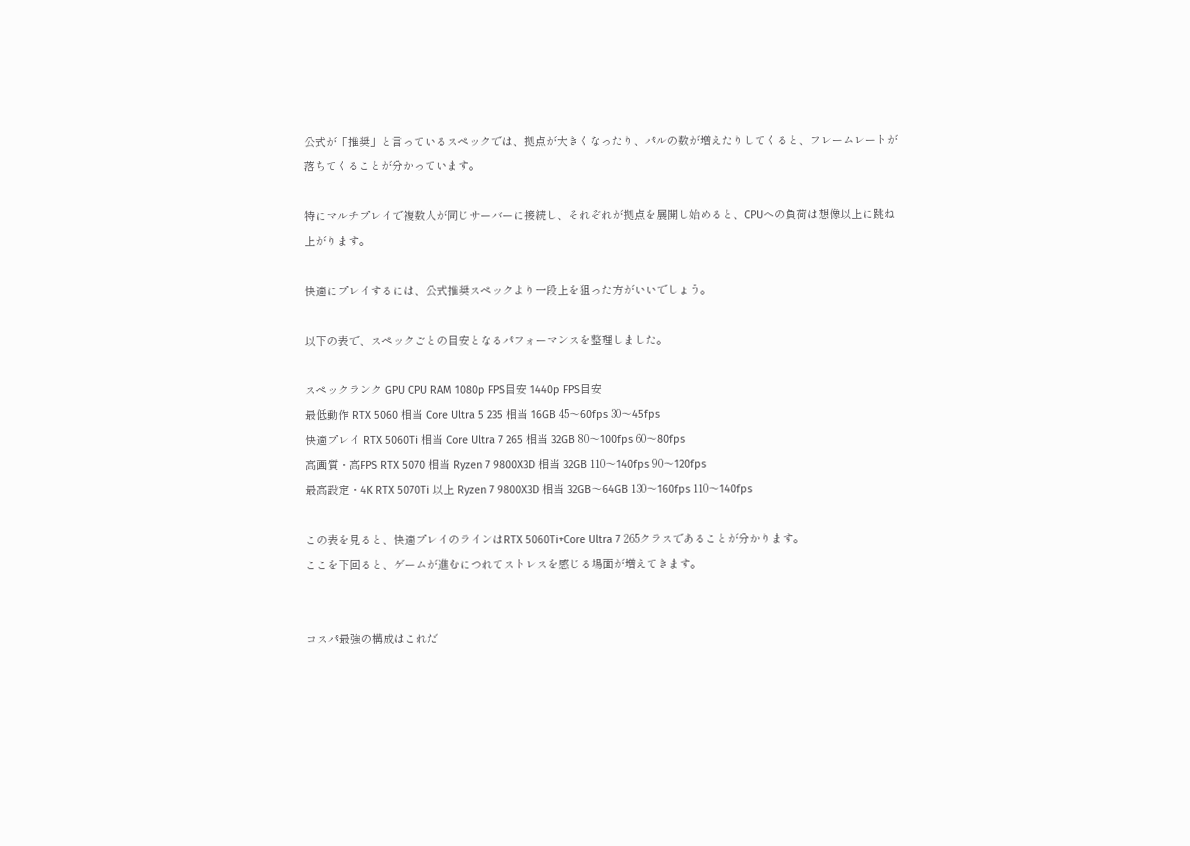公式が「推奨」と言っているスペックでは、拠点が大きくなったり、パルの数が増えたりしてくると、フレームレートが落ちてくることが分かっています。

特にマルチプレイで複数人が同じサーバーに接続し、それぞれが拠点を展開し始めると、CPUへの負荷は想像以上に跳ね上がります。

快適にプレイするには、公式推奨スペックより一段上を狙った方がいいでしょう。

以下の表で、スペックごとの目安となるパフォーマンスを整理しました。

スペックランク GPU CPU RAM 1080p FPS目安 1440p FPS目安
最低動作 RTX 5060 相当 Core Ultra 5 235 相当 16GB 45〜60fps 30〜45fps
快適プレイ RTX 5060Ti 相当 Core Ultra 7 265 相当 32GB 80〜100fps 60〜80fps
高画質・高FPS RTX 5070 相当 Ryzen 7 9800X3D 相当 32GB 110〜140fps 90〜120fps
最高設定・4K RTX 5070Ti 以上 Ryzen 7 9800X3D 相当 32GB〜64GB 130〜160fps 110〜140fps

この表を見ると、快適プレイのラインはRTX 5060Ti+Core Ultra 7 265クラスであることが分かります。
ここを下回ると、ゲームが進むにつれてストレスを感じる場面が増えてきます。


コスパ最強の構成はこれだ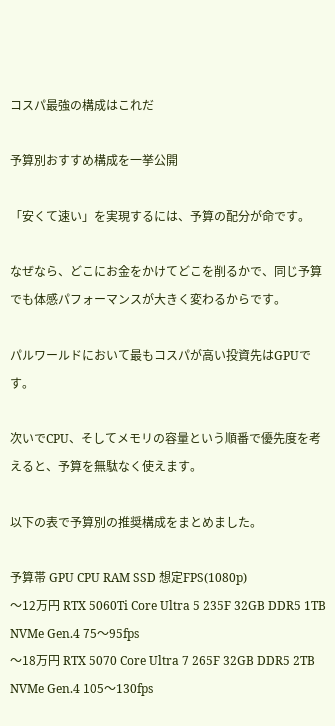コスパ最強の構成はこれだ

予算別おすすめ構成を一挙公開

「安くて速い」を実現するには、予算の配分が命です。

なぜなら、どこにお金をかけてどこを削るかで、同じ予算でも体感パフォーマンスが大きく変わるからです。

パルワールドにおいて最もコスパが高い投資先はGPUです。

次いでCPU、そしてメモリの容量という順番で優先度を考えると、予算を無駄なく使えます。

以下の表で予算別の推奨構成をまとめました。

予算帯 GPU CPU RAM SSD 想定FPS(1080p)
〜12万円 RTX 5060Ti Core Ultra 5 235F 32GB DDR5 1TB NVMe Gen.4 75〜95fps
〜18万円 RTX 5070 Core Ultra 7 265F 32GB DDR5 2TB NVMe Gen.4 105〜130fps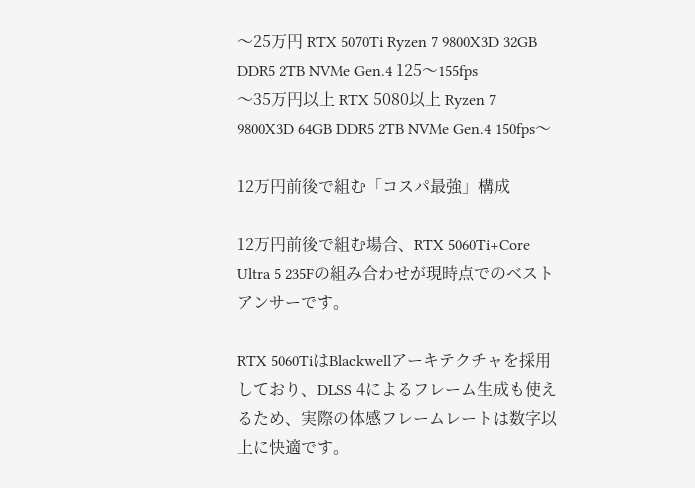〜25万円 RTX 5070Ti Ryzen 7 9800X3D 32GB DDR5 2TB NVMe Gen.4 125〜155fps
〜35万円以上 RTX 5080以上 Ryzen 7 9800X3D 64GB DDR5 2TB NVMe Gen.4 150fps〜

12万円前後で組む「コスパ最強」構成

12万円前後で組む場合、RTX 5060Ti+Core Ultra 5 235Fの組み合わせが現時点でのベストアンサーです。

RTX 5060TiはBlackwellアーキテクチャを採用しており、DLSS 4によるフレーム生成も使えるため、実際の体感フレームレートは数字以上に快適です。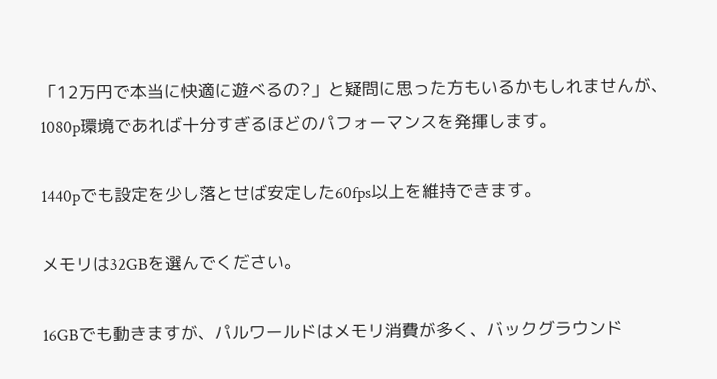「12万円で本当に快適に遊べるの?」と疑問に思った方もいるかもしれませんが、1080p環境であれば十分すぎるほどのパフォーマンスを発揮します。

1440pでも設定を少し落とせば安定した60fps以上を維持できます。

メモリは32GBを選んでください。

16GBでも動きますが、パルワールドはメモリ消費が多く、バックグラウンド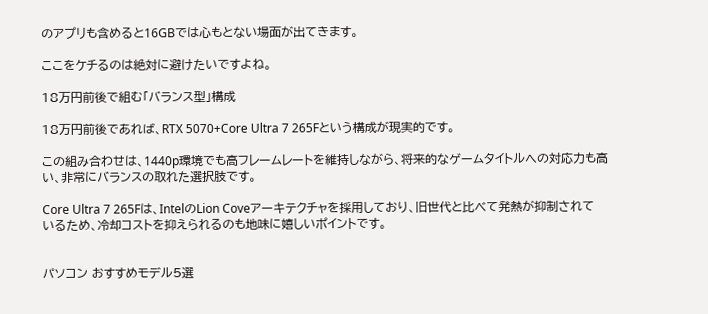のアプリも含めると16GBでは心もとない場面が出てきます。

ここをケチるのは絶対に避けたいですよね。

18万円前後で組む「バランス型」構成

18万円前後であれば、RTX 5070+Core Ultra 7 265Fという構成が現実的です。

この組み合わせは、1440p環境でも高フレームレートを維持しながら、将来的なゲームタイトルへの対応力も高い、非常にバランスの取れた選択肢です。

Core Ultra 7 265Fは、IntelのLion Coveアーキテクチャを採用しており、旧世代と比べて発熱が抑制されているため、冷却コストを抑えられるのも地味に嬉しいポイントです。


パソコン おすすめモデル5選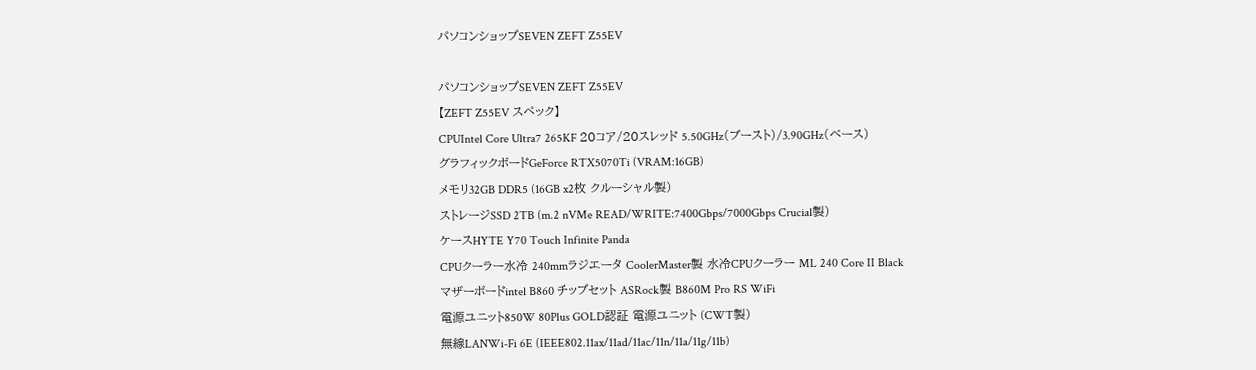パソコンショップSEVEN ZEFT Z55EV

パソコンショップSEVEN ZEFT Z55EV
【ZEFT Z55EV スペック】
CPUIntel Core Ultra7 265KF 20コア/20スレッド 5.50GHz(ブースト)/3.90GHz(ベース)
グラフィックボードGeForce RTX5070Ti (VRAM:16GB)
メモリ32GB DDR5 (16GB x2枚 クルーシャル製)
ストレージSSD 2TB (m.2 nVMe READ/WRITE:7400Gbps/7000Gbps Crucial製)
ケースHYTE Y70 Touch Infinite Panda
CPUクーラー水冷 240mmラジエータ CoolerMaster製 水冷CPUクーラー ML 240 Core II Black
マザーボードintel B860 チップセット ASRock製 B860M Pro RS WiFi
電源ユニット850W 80Plus GOLD認証 電源ユニット (CWT製)
無線LANWi-Fi 6E (IEEE802.11ax/11ad/11ac/11n/11a/11g/11b)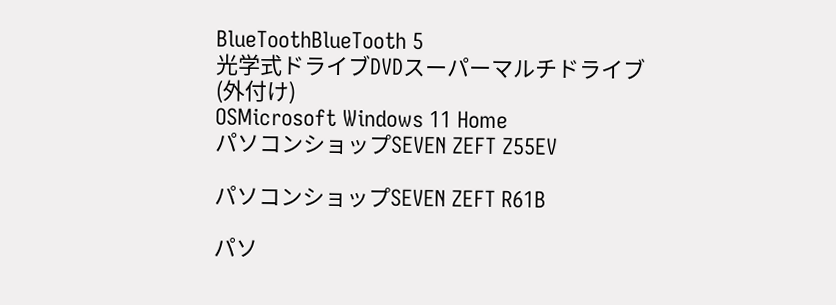BlueToothBlueTooth 5
光学式ドライブDVDスーパーマルチドライブ (外付け)
OSMicrosoft Windows 11 Home
パソコンショップSEVEN ZEFT Z55EV

パソコンショップSEVEN ZEFT R61B

パソ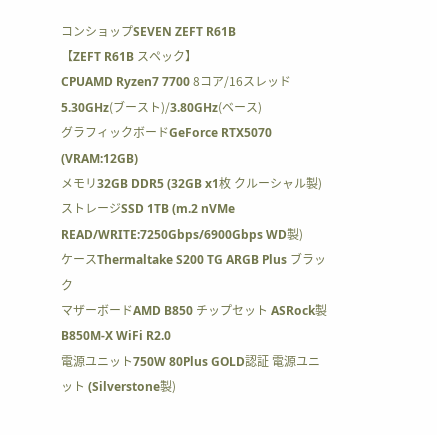コンショップSEVEN ZEFT R61B
【ZEFT R61B スペック】
CPUAMD Ryzen7 7700 8コア/16スレッド 5.30GHz(ブースト)/3.80GHz(ベース)
グラフィックボードGeForce RTX5070 (VRAM:12GB)
メモリ32GB DDR5 (32GB x1枚 クルーシャル製)
ストレージSSD 1TB (m.2 nVMe READ/WRITE:7250Gbps/6900Gbps WD製)
ケースThermaltake S200 TG ARGB Plus ブラック
マザーボードAMD B850 チップセット ASRock製 B850M-X WiFi R2.0
電源ユニット750W 80Plus GOLD認証 電源ユニット (Silverstone製)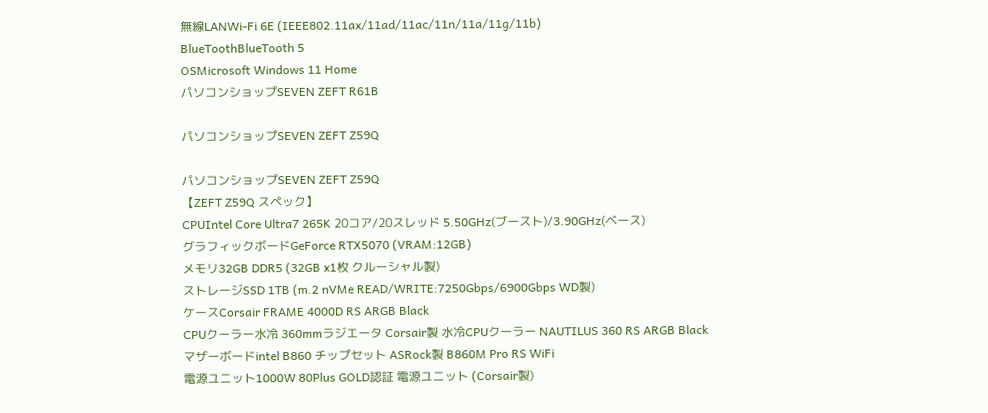無線LANWi-Fi 6E (IEEE802.11ax/11ad/11ac/11n/11a/11g/11b)
BlueToothBlueTooth 5
OSMicrosoft Windows 11 Home
パソコンショップSEVEN ZEFT R61B

パソコンショップSEVEN ZEFT Z59Q

パソコンショップSEVEN ZEFT Z59Q
【ZEFT Z59Q スペック】
CPUIntel Core Ultra7 265K 20コア/20スレッド 5.50GHz(ブースト)/3.90GHz(ベース)
グラフィックボードGeForce RTX5070 (VRAM:12GB)
メモリ32GB DDR5 (32GB x1枚 クルーシャル製)
ストレージSSD 1TB (m.2 nVMe READ/WRITE:7250Gbps/6900Gbps WD製)
ケースCorsair FRAME 4000D RS ARGB Black
CPUクーラー水冷 360mmラジエータ Corsair製 水冷CPUクーラー NAUTILUS 360 RS ARGB Black
マザーボードintel B860 チップセット ASRock製 B860M Pro RS WiFi
電源ユニット1000W 80Plus GOLD認証 電源ユニット (Corsair製)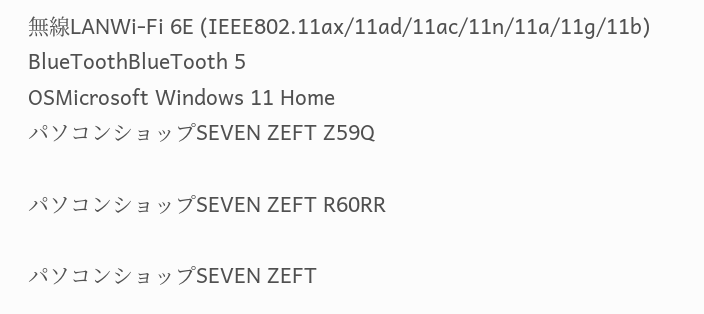無線LANWi-Fi 6E (IEEE802.11ax/11ad/11ac/11n/11a/11g/11b)
BlueToothBlueTooth 5
OSMicrosoft Windows 11 Home
パソコンショップSEVEN ZEFT Z59Q

パソコンショップSEVEN ZEFT R60RR

パソコンショップSEVEN ZEFT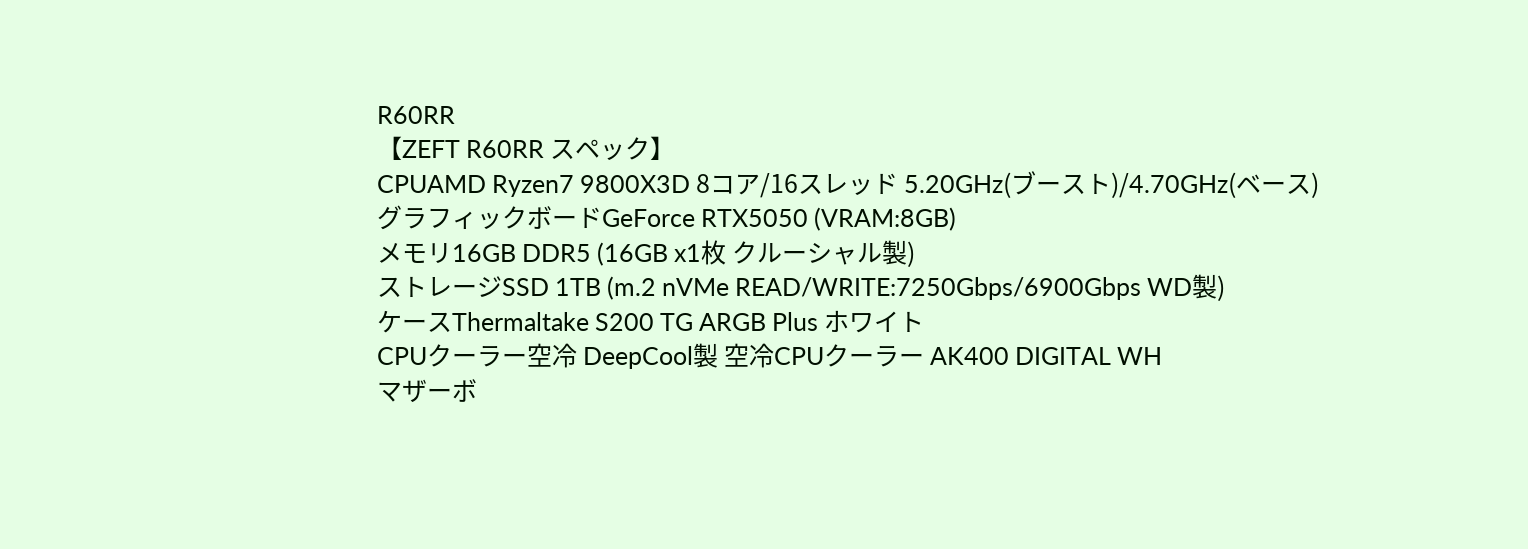R60RR
【ZEFT R60RR スペック】
CPUAMD Ryzen7 9800X3D 8コア/16スレッド 5.20GHz(ブースト)/4.70GHz(ベース)
グラフィックボードGeForce RTX5050 (VRAM:8GB)
メモリ16GB DDR5 (16GB x1枚 クルーシャル製)
ストレージSSD 1TB (m.2 nVMe READ/WRITE:7250Gbps/6900Gbps WD製)
ケースThermaltake S200 TG ARGB Plus ホワイト
CPUクーラー空冷 DeepCool製 空冷CPUクーラー AK400 DIGITAL WH
マザーボ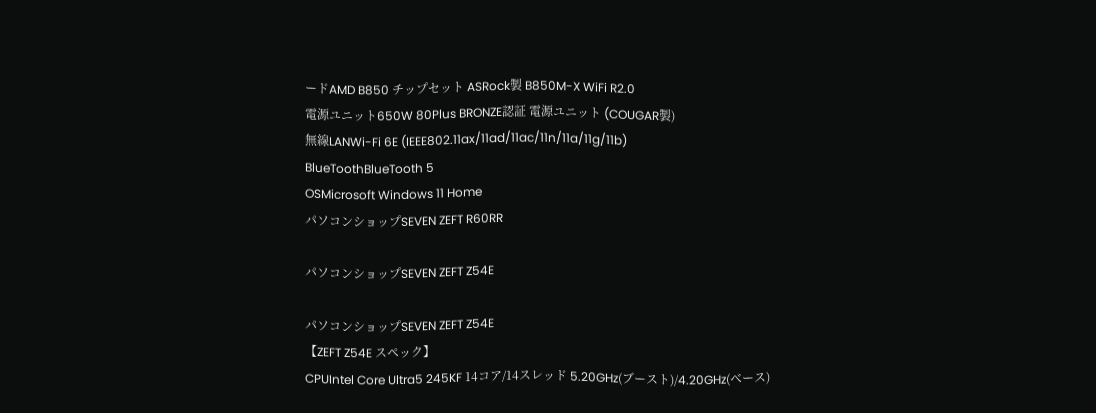ードAMD B850 チップセット ASRock製 B850M-X WiFi R2.0
電源ユニット650W 80Plus BRONZE認証 電源ユニット (COUGAR製)
無線LANWi-Fi 6E (IEEE802.11ax/11ad/11ac/11n/11a/11g/11b)
BlueToothBlueTooth 5
OSMicrosoft Windows 11 Home
パソコンショップSEVEN ZEFT R60RR

パソコンショップSEVEN ZEFT Z54E

パソコンショップSEVEN ZEFT Z54E
【ZEFT Z54E スペック】
CPUIntel Core Ultra5 245KF 14コア/14スレッド 5.20GHz(ブースト)/4.20GHz(ベース)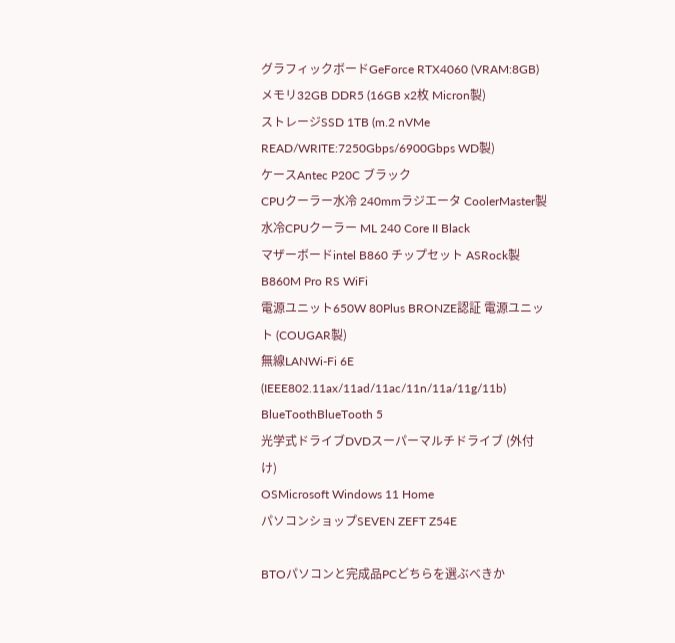グラフィックボードGeForce RTX4060 (VRAM:8GB)
メモリ32GB DDR5 (16GB x2枚 Micron製)
ストレージSSD 1TB (m.2 nVMe READ/WRITE:7250Gbps/6900Gbps WD製)
ケースAntec P20C ブラック
CPUクーラー水冷 240mmラジエータ CoolerMaster製 水冷CPUクーラー ML 240 Core II Black
マザーボードintel B860 チップセット ASRock製 B860M Pro RS WiFi
電源ユニット650W 80Plus BRONZE認証 電源ユニット (COUGAR製)
無線LANWi-Fi 6E (IEEE802.11ax/11ad/11ac/11n/11a/11g/11b)
BlueToothBlueTooth 5
光学式ドライブDVDスーパーマルチドライブ (外付け)
OSMicrosoft Windows 11 Home
パソコンショップSEVEN ZEFT Z54E

BTOパソコンと完成品PCどちらを選ぶべきか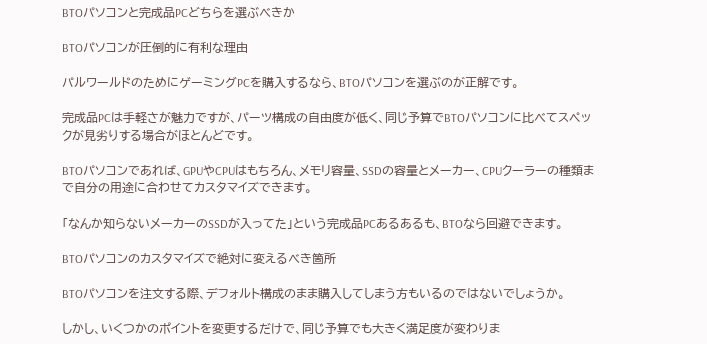BTOパソコンと完成品PCどちらを選ぶべきか

BTOパソコンが圧倒的に有利な理由

パルワールドのためにゲーミングPCを購入するなら、BTOパソコンを選ぶのが正解です。

完成品PCは手軽さが魅力ですが、パーツ構成の自由度が低く、同じ予算でBTOパソコンに比べてスペックが見劣りする場合がほとんどです。

BTOパソコンであれば、GPUやCPUはもちろん、メモリ容量、SSDの容量とメーカー、CPUクーラーの種類まで自分の用途に合わせてカスタマイズできます。

「なんか知らないメーカーのSSDが入ってた」という完成品PCあるあるも、BTOなら回避できます。

BTOパソコンのカスタマイズで絶対に変えるべき箇所

BTOパソコンを注文する際、デフォルト構成のまま購入してしまう方もいるのではないでしょうか。

しかし、いくつかのポイントを変更するだけで、同じ予算でも大きく満足度が変わりま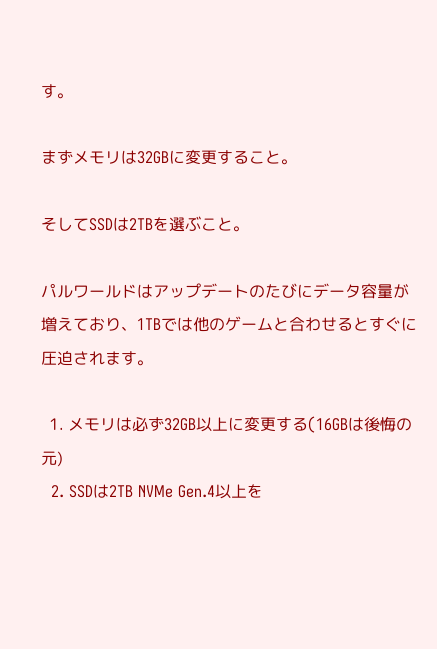す。

まずメモリは32GBに変更すること。

そしてSSDは2TBを選ぶこと。

パルワールドはアップデートのたびにデータ容量が増えており、1TBでは他のゲームと合わせるとすぐに圧迫されます。

  1. メモリは必ず32GB以上に変更する(16GBは後悔の元)
  2. SSDは2TB NVMe Gen.4以上を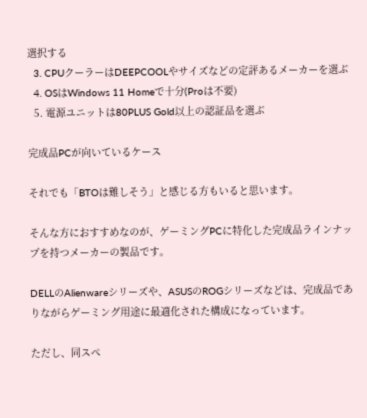選択する
  3. CPUクーラーはDEEPCOOLやサイズなどの定評あるメーカーを選ぶ
  4. OSはWindows 11 Homeで十分(Proは不要)
  5. 電源ユニットは80PLUS Gold以上の認証品を選ぶ

完成品PCが向いているケース

それでも「BTOは難しそう」と感じる方もいると思います。

そんな方におすすめなのが、ゲーミングPCに特化した完成品ラインナップを持つメーカーの製品です。

DELLのAlienwareシリーズや、ASUSのROGシリーズなどは、完成品でありながらゲーミング用途に最適化された構成になっています。

ただし、同スペ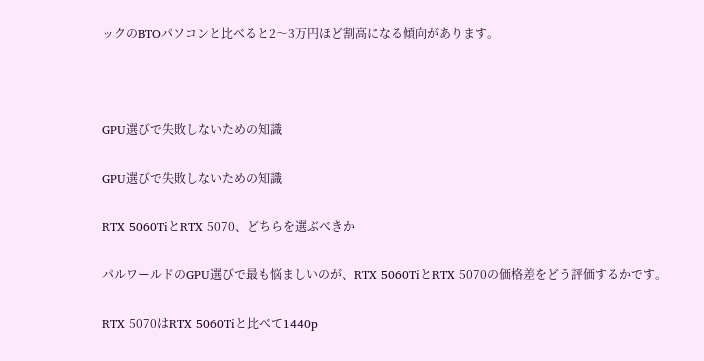ックのBTOパソコンと比べると2〜3万円ほど割高になる傾向があります。



GPU選びで失敗しないための知識

GPU選びで失敗しないための知識

RTX 5060TiとRTX 5070、どちらを選ぶべきか

パルワールドのGPU選びで最も悩ましいのが、RTX 5060TiとRTX 5070の価格差をどう評価するかです。

RTX 5070はRTX 5060Tiと比べて1440p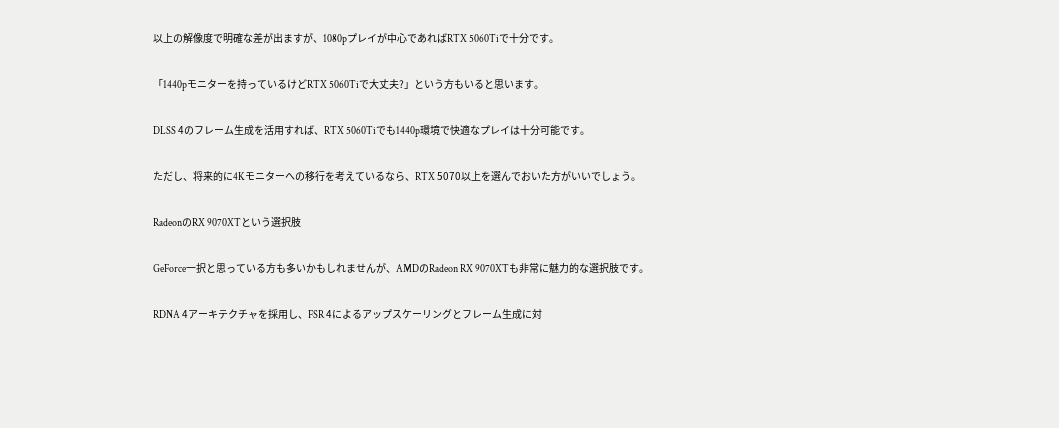以上の解像度で明確な差が出ますが、1080pプレイが中心であればRTX 5060Tiで十分です。

「1440pモニターを持っているけどRTX 5060Tiで大丈夫?」という方もいると思います。

DLSS 4のフレーム生成を活用すれば、RTX 5060Tiでも1440p環境で快適なプレイは十分可能です。

ただし、将来的に4Kモニターへの移行を考えているなら、RTX 5070以上を選んでおいた方がいいでしょう。

RadeonのRX 9070XTという選択肢

GeForce一択と思っている方も多いかもしれませんが、AMDのRadeon RX 9070XTも非常に魅力的な選択肢です。

RDNA 4アーキテクチャを採用し、FSR 4によるアップスケーリングとフレーム生成に対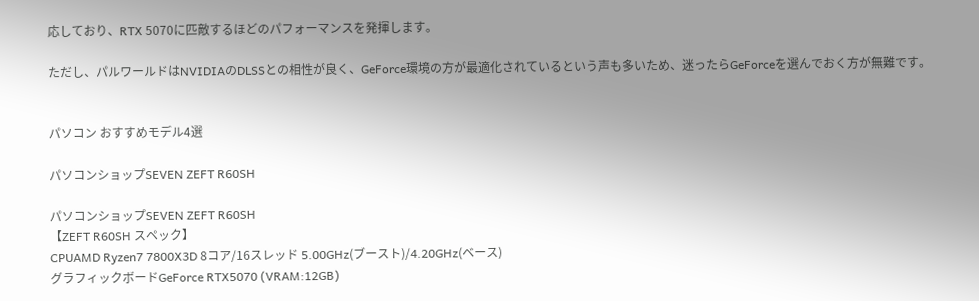応しており、RTX 5070に匹敵するほどのパフォーマンスを発揮します。

ただし、パルワールドはNVIDIAのDLSSとの相性が良く、GeForce環境の方が最適化されているという声も多いため、迷ったらGeForceを選んでおく方が無難です。


パソコン おすすめモデル4選

パソコンショップSEVEN ZEFT R60SH

パソコンショップSEVEN ZEFT R60SH
【ZEFT R60SH スペック】
CPUAMD Ryzen7 7800X3D 8コア/16スレッド 5.00GHz(ブースト)/4.20GHz(ベース)
グラフィックボードGeForce RTX5070 (VRAM:12GB)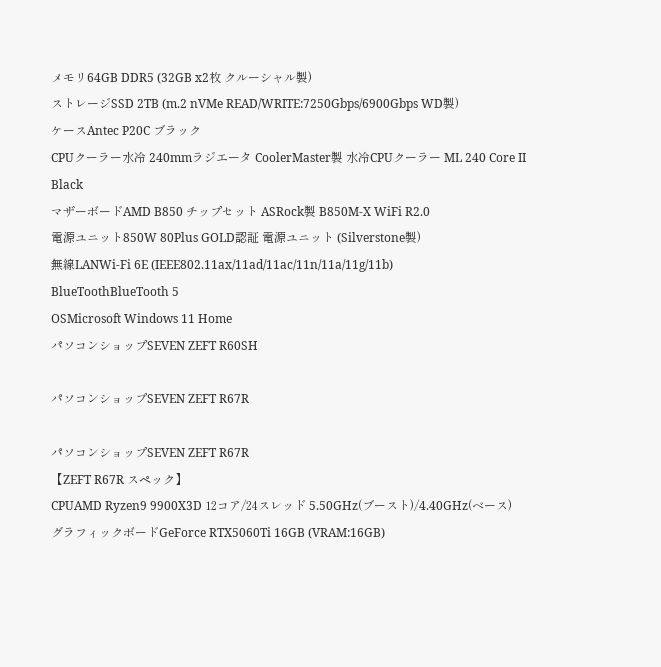メモリ64GB DDR5 (32GB x2枚 クルーシャル製)
ストレージSSD 2TB (m.2 nVMe READ/WRITE:7250Gbps/6900Gbps WD製)
ケースAntec P20C ブラック
CPUクーラー水冷 240mmラジエータ CoolerMaster製 水冷CPUクーラー ML 240 Core II Black
マザーボードAMD B850 チップセット ASRock製 B850M-X WiFi R2.0
電源ユニット850W 80Plus GOLD認証 電源ユニット (Silverstone製)
無線LANWi-Fi 6E (IEEE802.11ax/11ad/11ac/11n/11a/11g/11b)
BlueToothBlueTooth 5
OSMicrosoft Windows 11 Home
パソコンショップSEVEN ZEFT R60SH

パソコンショップSEVEN ZEFT R67R

パソコンショップSEVEN ZEFT R67R
【ZEFT R67R スペック】
CPUAMD Ryzen9 9900X3D 12コア/24スレッド 5.50GHz(ブースト)/4.40GHz(ベース)
グラフィックボードGeForce RTX5060Ti 16GB (VRAM:16GB)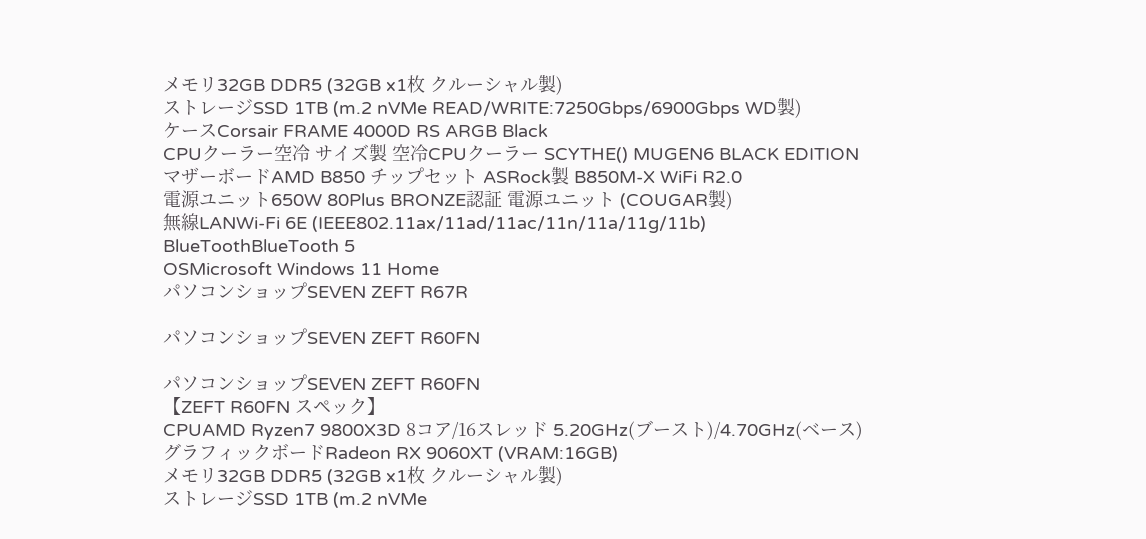メモリ32GB DDR5 (32GB x1枚 クルーシャル製)
ストレージSSD 1TB (m.2 nVMe READ/WRITE:7250Gbps/6900Gbps WD製)
ケースCorsair FRAME 4000D RS ARGB Black
CPUクーラー空冷 サイズ製 空冷CPUクーラー SCYTHE() MUGEN6 BLACK EDITION
マザーボードAMD B850 チップセット ASRock製 B850M-X WiFi R2.0
電源ユニット650W 80Plus BRONZE認証 電源ユニット (COUGAR製)
無線LANWi-Fi 6E (IEEE802.11ax/11ad/11ac/11n/11a/11g/11b)
BlueToothBlueTooth 5
OSMicrosoft Windows 11 Home
パソコンショップSEVEN ZEFT R67R

パソコンショップSEVEN ZEFT R60FN

パソコンショップSEVEN ZEFT R60FN
【ZEFT R60FN スペック】
CPUAMD Ryzen7 9800X3D 8コア/16スレッド 5.20GHz(ブースト)/4.70GHz(ベース)
グラフィックボードRadeon RX 9060XT (VRAM:16GB)
メモリ32GB DDR5 (32GB x1枚 クルーシャル製)
ストレージSSD 1TB (m.2 nVMe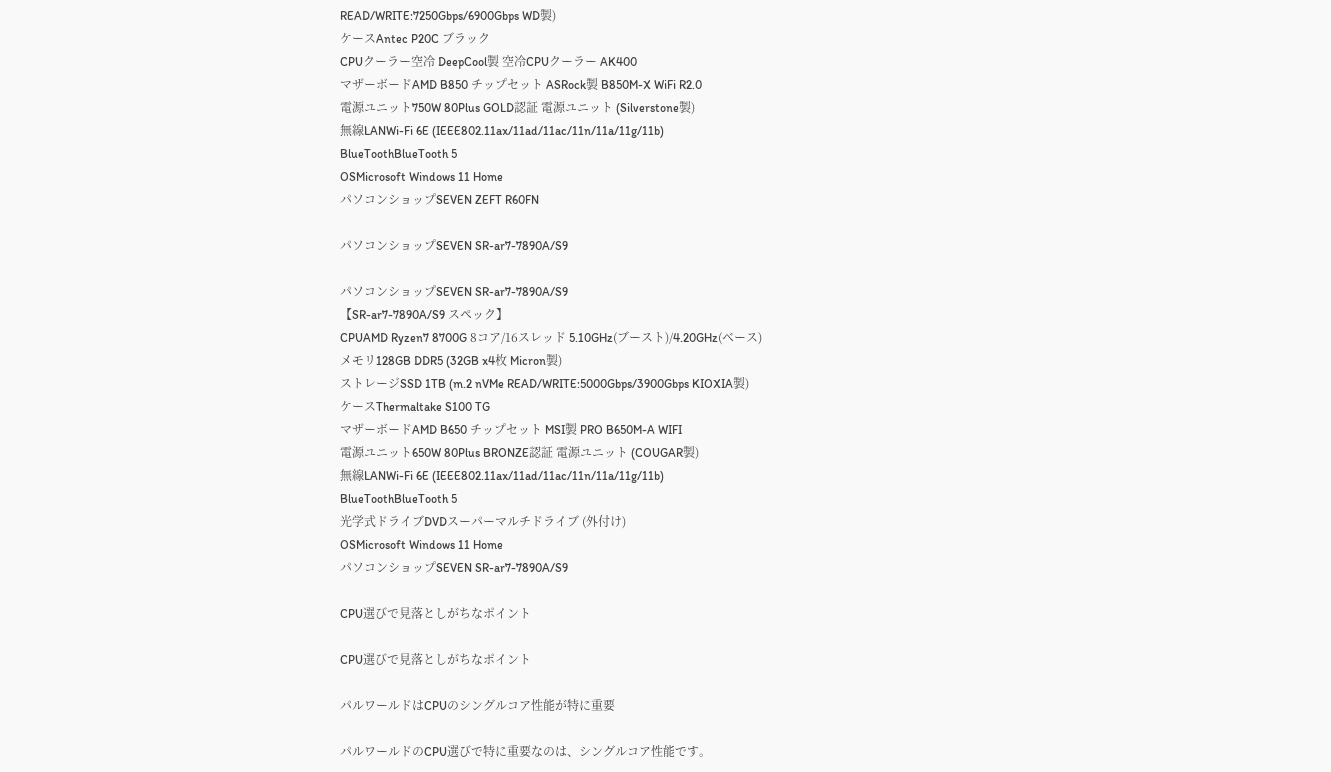READ/WRITE:7250Gbps/6900Gbps WD製)
ケースAntec P20C ブラック
CPUクーラー空冷 DeepCool製 空冷CPUクーラー AK400
マザーボードAMD B850 チップセット ASRock製 B850M-X WiFi R2.0
電源ユニット750W 80Plus GOLD認証 電源ユニット (Silverstone製)
無線LANWi-Fi 6E (IEEE802.11ax/11ad/11ac/11n/11a/11g/11b)
BlueToothBlueTooth 5
OSMicrosoft Windows 11 Home
パソコンショップSEVEN ZEFT R60FN

パソコンショップSEVEN SR-ar7-7890A/S9

パソコンショップSEVEN SR-ar7-7890A/S9
【SR-ar7-7890A/S9 スペック】
CPUAMD Ryzen7 8700G 8コア/16スレッド 5.10GHz(ブースト)/4.20GHz(ベース)
メモリ128GB DDR5 (32GB x4枚 Micron製)
ストレージSSD 1TB (m.2 nVMe READ/WRITE:5000Gbps/3900Gbps KIOXIA製)
ケースThermaltake S100 TG
マザーボードAMD B650 チップセット MSI製 PRO B650M-A WIFI
電源ユニット650W 80Plus BRONZE認証 電源ユニット (COUGAR製)
無線LANWi-Fi 6E (IEEE802.11ax/11ad/11ac/11n/11a/11g/11b)
BlueToothBlueTooth 5
光学式ドライブDVDスーパーマルチドライブ (外付け)
OSMicrosoft Windows 11 Home
パソコンショップSEVEN SR-ar7-7890A/S9

CPU選びで見落としがちなポイント

CPU選びで見落としがちなポイント

パルワールドはCPUのシングルコア性能が特に重要

パルワールドのCPU選びで特に重要なのは、シングルコア性能です。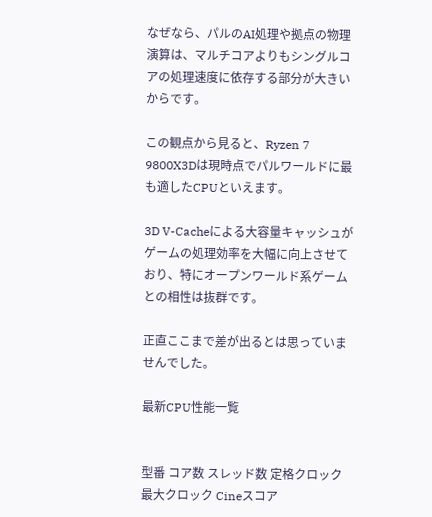なぜなら、パルのAI処理や拠点の物理演算は、マルチコアよりもシングルコアの処理速度に依存する部分が大きいからです。

この観点から見ると、Ryzen 7 9800X3Dは現時点でパルワールドに最も適したCPUといえます。

3D V-Cacheによる大容量キャッシュがゲームの処理効率を大幅に向上させており、特にオープンワールド系ゲームとの相性は抜群です。

正直ここまで差が出るとは思っていませんでした。

最新CPU性能一覧


型番 コア数 スレッド数 定格クロック 最大クロック Cineスコア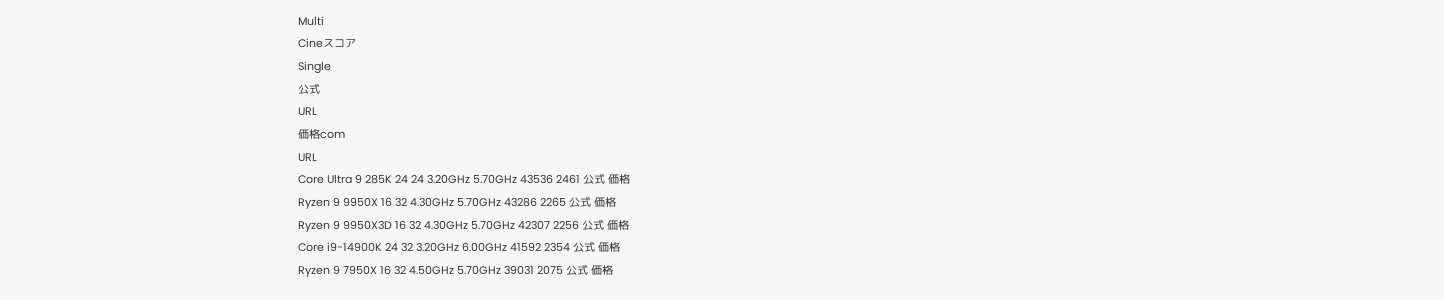Multi
Cineスコア
Single
公式
URL
価格com
URL
Core Ultra 9 285K 24 24 3.20GHz 5.70GHz 43536 2461 公式 価格
Ryzen 9 9950X 16 32 4.30GHz 5.70GHz 43286 2265 公式 価格
Ryzen 9 9950X3D 16 32 4.30GHz 5.70GHz 42307 2256 公式 価格
Core i9-14900K 24 32 3.20GHz 6.00GHz 41592 2354 公式 価格
Ryzen 9 7950X 16 32 4.50GHz 5.70GHz 39031 2075 公式 価格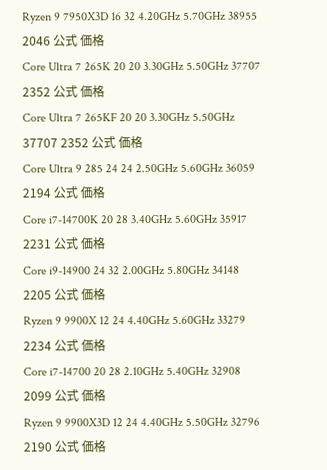Ryzen 9 7950X3D 16 32 4.20GHz 5.70GHz 38955 2046 公式 価格
Core Ultra 7 265K 20 20 3.30GHz 5.50GHz 37707 2352 公式 価格
Core Ultra 7 265KF 20 20 3.30GHz 5.50GHz 37707 2352 公式 価格
Core Ultra 9 285 24 24 2.50GHz 5.60GHz 36059 2194 公式 価格
Core i7-14700K 20 28 3.40GHz 5.60GHz 35917 2231 公式 価格
Core i9-14900 24 32 2.00GHz 5.80GHz 34148 2205 公式 価格
Ryzen 9 9900X 12 24 4.40GHz 5.60GHz 33279 2234 公式 価格
Core i7-14700 20 28 2.10GHz 5.40GHz 32908 2099 公式 価格
Ryzen 9 9900X3D 12 24 4.40GHz 5.50GHz 32796 2190 公式 価格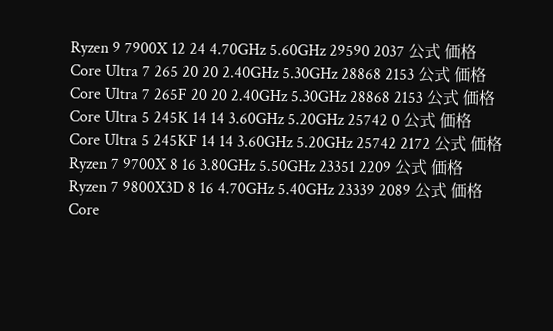Ryzen 9 7900X 12 24 4.70GHz 5.60GHz 29590 2037 公式 価格
Core Ultra 7 265 20 20 2.40GHz 5.30GHz 28868 2153 公式 価格
Core Ultra 7 265F 20 20 2.40GHz 5.30GHz 28868 2153 公式 価格
Core Ultra 5 245K 14 14 3.60GHz 5.20GHz 25742 0 公式 価格
Core Ultra 5 245KF 14 14 3.60GHz 5.20GHz 25742 2172 公式 価格
Ryzen 7 9700X 8 16 3.80GHz 5.50GHz 23351 2209 公式 価格
Ryzen 7 9800X3D 8 16 4.70GHz 5.40GHz 23339 2089 公式 価格
Core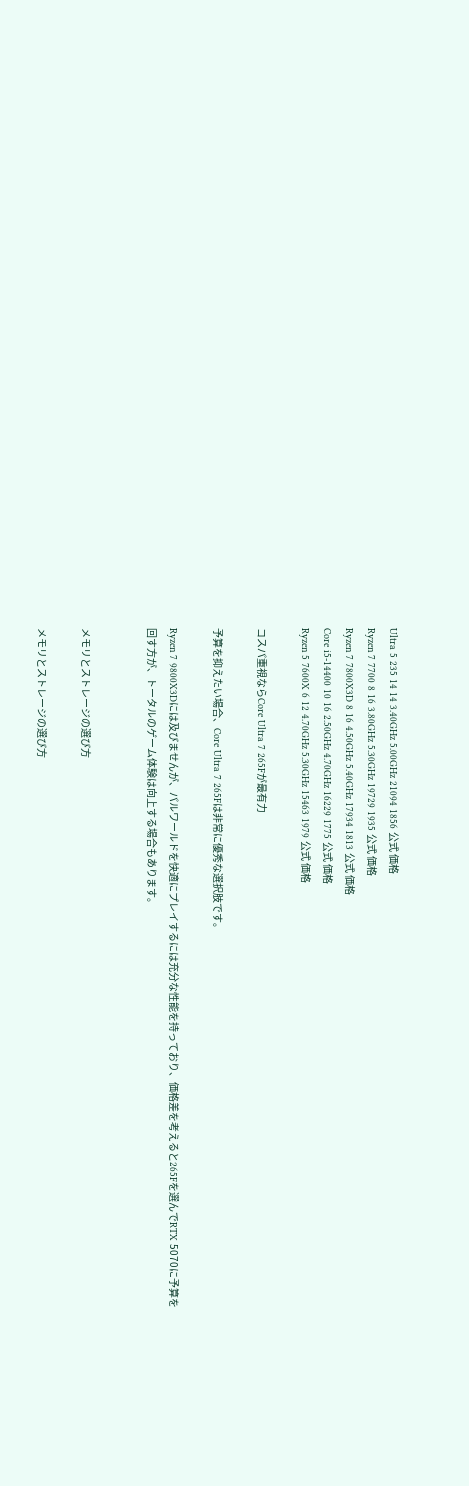Ultra 5 235 14 14 3.40GHz 5.00GHz 21094 1856 公式 価格
Ryzen 7 7700 8 16 3.80GHz 5.30GHz 19729 1935 公式 価格
Ryzen 7 7800X3D 8 16 4.50GHz 5.40GHz 17934 1813 公式 価格
Core i5-14400 10 16 2.50GHz 4.70GHz 16229 1775 公式 価格
Ryzen 5 7600X 6 12 4.70GHz 5.30GHz 15463 1979 公式 価格

コスパ重視ならCore Ultra 7 265Fが最有力

予算を抑えたい場合、Core Ultra 7 265Fは非常に優秀な選択肢です。

Ryzen 7 9800X3Dには及びませんが、パルワールドを快適にプレイするには充分な性能を持っており、価格差を考えると265Fを選んでRTX 5070に予算を回す方が、トータルのゲーム体験は向上する場合もあります。


メモリとストレージの選び方

メモリとストレージの選び方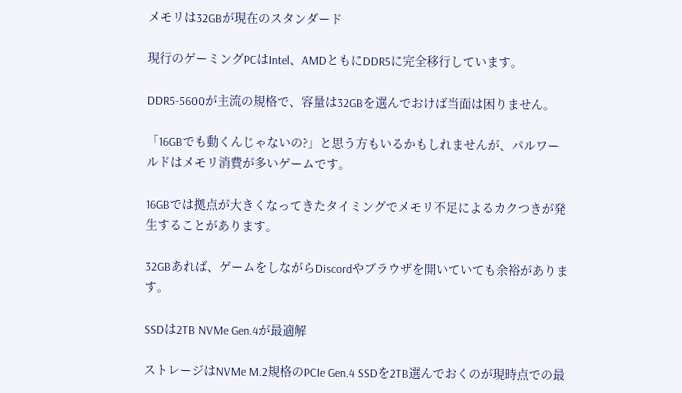メモリは32GBが現在のスタンダード

現行のゲーミングPCはIntel、AMDともにDDR5に完全移行しています。

DDR5-5600が主流の規格で、容量は32GBを選んでおけば当面は困りません。

「16GBでも動くんじゃないの?」と思う方もいるかもしれませんが、パルワールドはメモリ消費が多いゲームです。

16GBでは拠点が大きくなってきたタイミングでメモリ不足によるカクつきが発生することがあります。

32GBあれば、ゲームをしながらDiscordやブラウザを開いていても余裕があります。

SSDは2TB NVMe Gen.4が最適解

ストレージはNVMe M.2規格のPCIe Gen.4 SSDを2TB選んでおくのが現時点での最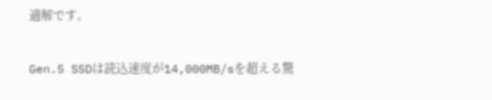適解です。

Gen.5 SSDは読込速度が14,000MB/sを超える驚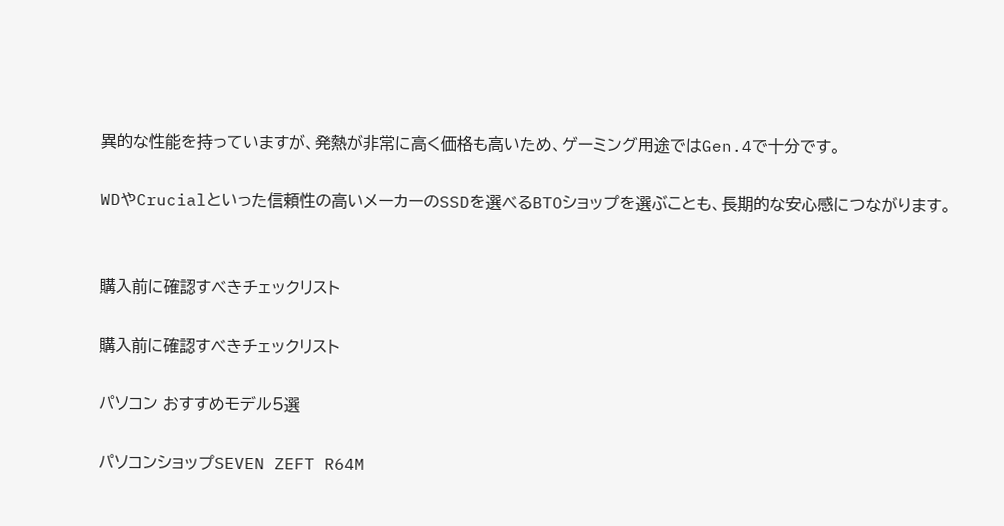異的な性能を持っていますが、発熱が非常に高く価格も高いため、ゲーミング用途ではGen.4で十分です。

WDやCrucialといった信頼性の高いメーカーのSSDを選べるBTOショップを選ぶことも、長期的な安心感につながります。


購入前に確認すべきチェックリスト

購入前に確認すべきチェックリスト

パソコン おすすめモデル5選

パソコンショップSEVEN ZEFT R64M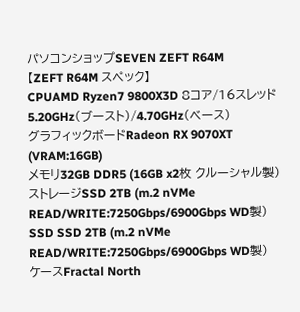パソコンショップSEVEN ZEFT R64M
【ZEFT R64M スペック】
CPUAMD Ryzen7 9800X3D 8コア/16スレッド 5.20GHz(ブースト)/4.70GHz(ベース)
グラフィックボードRadeon RX 9070XT (VRAM:16GB)
メモリ32GB DDR5 (16GB x2枚 クルーシャル製)
ストレージSSD 2TB (m.2 nVMe READ/WRITE:7250Gbps/6900Gbps WD製)
SSD SSD 2TB (m.2 nVMe READ/WRITE:7250Gbps/6900Gbps WD製)
ケースFractal North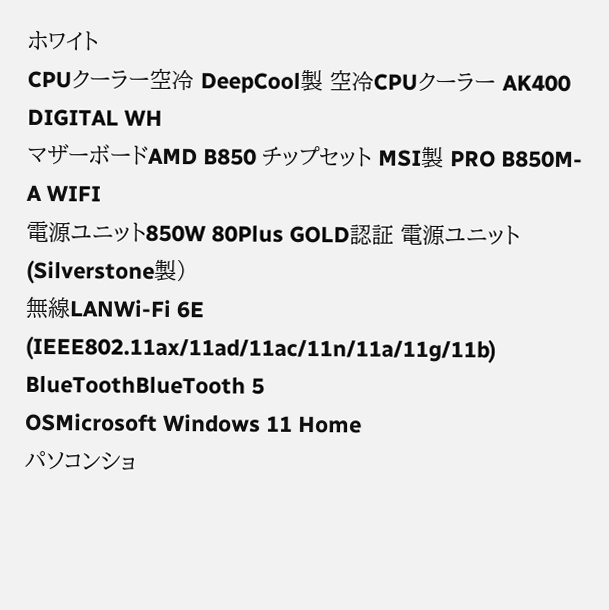ホワイト
CPUクーラー空冷 DeepCool製 空冷CPUクーラー AK400 DIGITAL WH
マザーボードAMD B850 チップセット MSI製 PRO B850M-A WIFI
電源ユニット850W 80Plus GOLD認証 電源ユニット (Silverstone製)
無線LANWi-Fi 6E (IEEE802.11ax/11ad/11ac/11n/11a/11g/11b)
BlueToothBlueTooth 5
OSMicrosoft Windows 11 Home
パソコンショ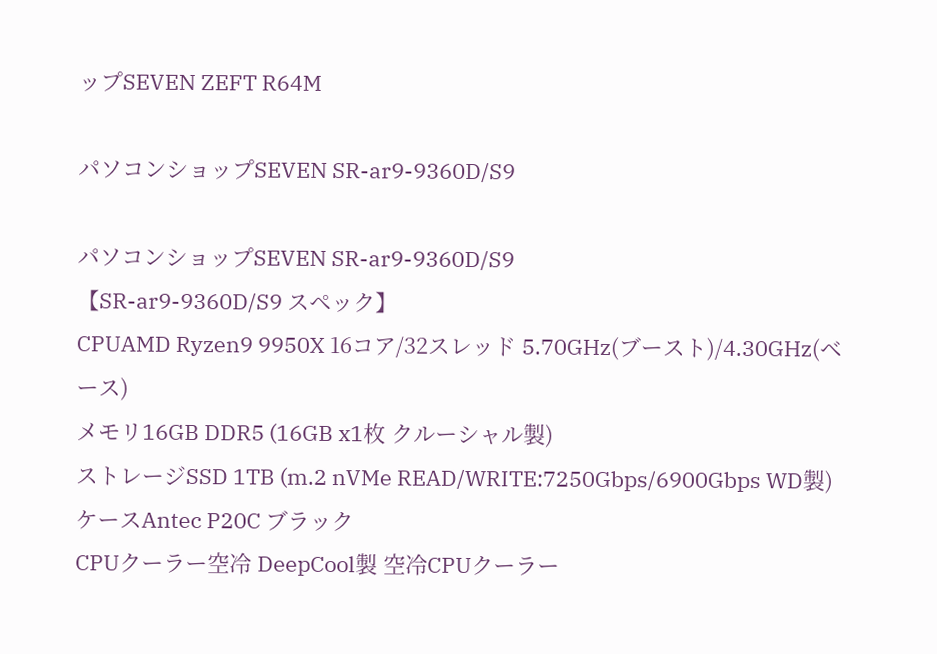ップSEVEN ZEFT R64M

パソコンショップSEVEN SR-ar9-9360D/S9

パソコンショップSEVEN SR-ar9-9360D/S9
【SR-ar9-9360D/S9 スペック】
CPUAMD Ryzen9 9950X 16コア/32スレッド 5.70GHz(ブースト)/4.30GHz(ベース)
メモリ16GB DDR5 (16GB x1枚 クルーシャル製)
ストレージSSD 1TB (m.2 nVMe READ/WRITE:7250Gbps/6900Gbps WD製)
ケースAntec P20C ブラック
CPUクーラー空冷 DeepCool製 空冷CPUクーラー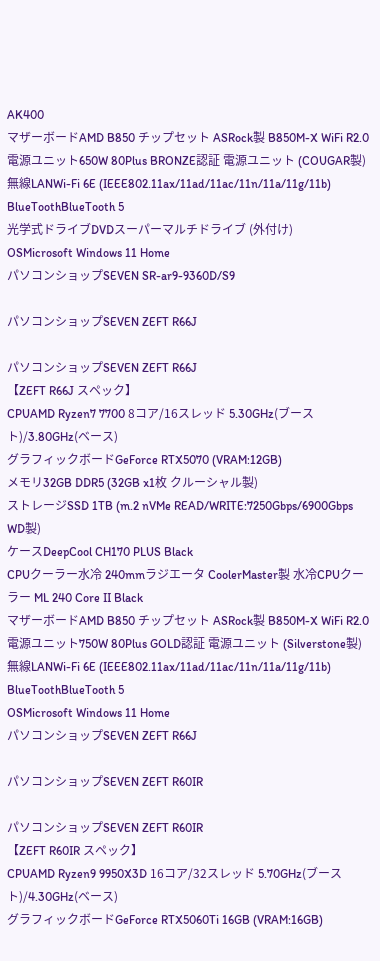AK400
マザーボードAMD B850 チップセット ASRock製 B850M-X WiFi R2.0
電源ユニット650W 80Plus BRONZE認証 電源ユニット (COUGAR製)
無線LANWi-Fi 6E (IEEE802.11ax/11ad/11ac/11n/11a/11g/11b)
BlueToothBlueTooth 5
光学式ドライブDVDスーパーマルチドライブ (外付け)
OSMicrosoft Windows 11 Home
パソコンショップSEVEN SR-ar9-9360D/S9

パソコンショップSEVEN ZEFT R66J

パソコンショップSEVEN ZEFT R66J
【ZEFT R66J スペック】
CPUAMD Ryzen7 7700 8コア/16スレッド 5.30GHz(ブースト)/3.80GHz(ベース)
グラフィックボードGeForce RTX5070 (VRAM:12GB)
メモリ32GB DDR5 (32GB x1枚 クルーシャル製)
ストレージSSD 1TB (m.2 nVMe READ/WRITE:7250Gbps/6900Gbps WD製)
ケースDeepCool CH170 PLUS Black
CPUクーラー水冷 240mmラジエータ CoolerMaster製 水冷CPUクーラー ML 240 Core II Black
マザーボードAMD B850 チップセット ASRock製 B850M-X WiFi R2.0
電源ユニット750W 80Plus GOLD認証 電源ユニット (Silverstone製)
無線LANWi-Fi 6E (IEEE802.11ax/11ad/11ac/11n/11a/11g/11b)
BlueToothBlueTooth 5
OSMicrosoft Windows 11 Home
パソコンショップSEVEN ZEFT R66J

パソコンショップSEVEN ZEFT R60IR

パソコンショップSEVEN ZEFT R60IR
【ZEFT R60IR スペック】
CPUAMD Ryzen9 9950X3D 16コア/32スレッド 5.70GHz(ブースト)/4.30GHz(ベース)
グラフィックボードGeForce RTX5060Ti 16GB (VRAM:16GB)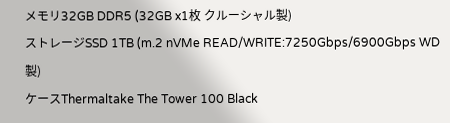メモリ32GB DDR5 (32GB x1枚 クルーシャル製)
ストレージSSD 1TB (m.2 nVMe READ/WRITE:7250Gbps/6900Gbps WD製)
ケースThermaltake The Tower 100 Black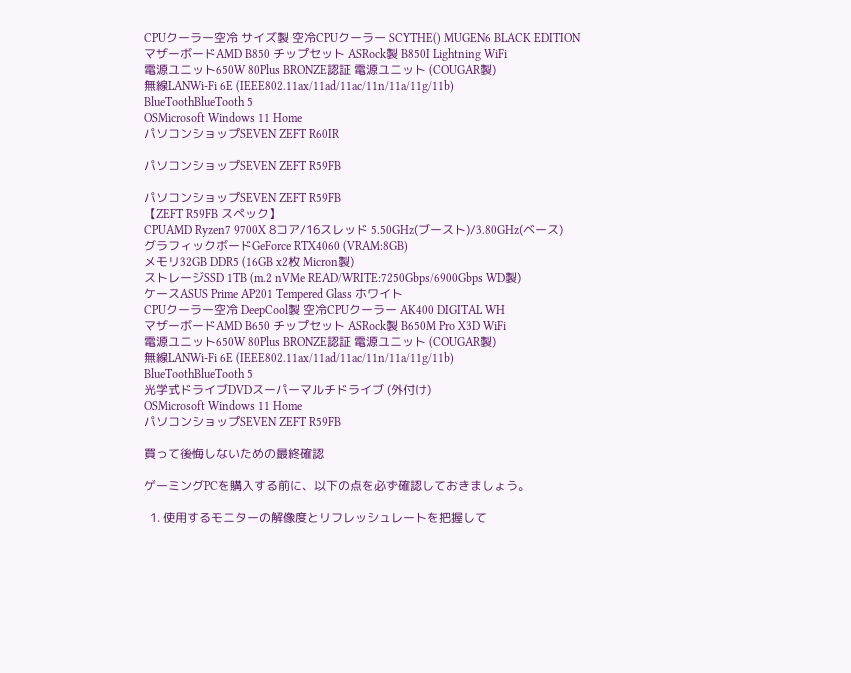CPUクーラー空冷 サイズ製 空冷CPUクーラー SCYTHE() MUGEN6 BLACK EDITION
マザーボードAMD B850 チップセット ASRock製 B850I Lightning WiFi
電源ユニット650W 80Plus BRONZE認証 電源ユニット (COUGAR製)
無線LANWi-Fi 6E (IEEE802.11ax/11ad/11ac/11n/11a/11g/11b)
BlueToothBlueTooth 5
OSMicrosoft Windows 11 Home
パソコンショップSEVEN ZEFT R60IR

パソコンショップSEVEN ZEFT R59FB

パソコンショップSEVEN ZEFT R59FB
【ZEFT R59FB スペック】
CPUAMD Ryzen7 9700X 8コア/16スレッド 5.50GHz(ブースト)/3.80GHz(ベース)
グラフィックボードGeForce RTX4060 (VRAM:8GB)
メモリ32GB DDR5 (16GB x2枚 Micron製)
ストレージSSD 1TB (m.2 nVMe READ/WRITE:7250Gbps/6900Gbps WD製)
ケースASUS Prime AP201 Tempered Glass ホワイト
CPUクーラー空冷 DeepCool製 空冷CPUクーラー AK400 DIGITAL WH
マザーボードAMD B650 チップセット ASRock製 B650M Pro X3D WiFi
電源ユニット650W 80Plus BRONZE認証 電源ユニット (COUGAR製)
無線LANWi-Fi 6E (IEEE802.11ax/11ad/11ac/11n/11a/11g/11b)
BlueToothBlueTooth 5
光学式ドライブDVDスーパーマルチドライブ (外付け)
OSMicrosoft Windows 11 Home
パソコンショップSEVEN ZEFT R59FB

買って後悔しないための最終確認

ゲーミングPCを購入する前に、以下の点を必ず確認しておきましょう。

  1. 使用するモニターの解像度とリフレッシュレートを把握して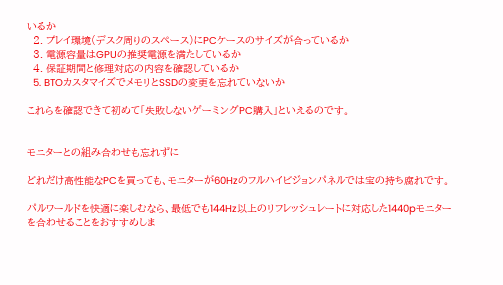いるか
  2. プレイ環境(デスク周りのスペース)にPCケースのサイズが合っているか
  3. 電源容量はGPUの推奨電源を満たしているか
  4. 保証期間と修理対応の内容を確認しているか
  5. BTOカスタマイズでメモリとSSDの変更を忘れていないか

これらを確認できて初めて「失敗しないゲーミングPC購入」といえるのです。


モニターとの組み合わせも忘れずに

どれだけ高性能なPCを買っても、モニターが60Hzのフルハイビジョンパネルでは宝の持ち腐れです。

パルワールドを快適に楽しむなら、最低でも144Hz以上のリフレッシュレートに対応した1440pモニターを合わせることをおすすめしま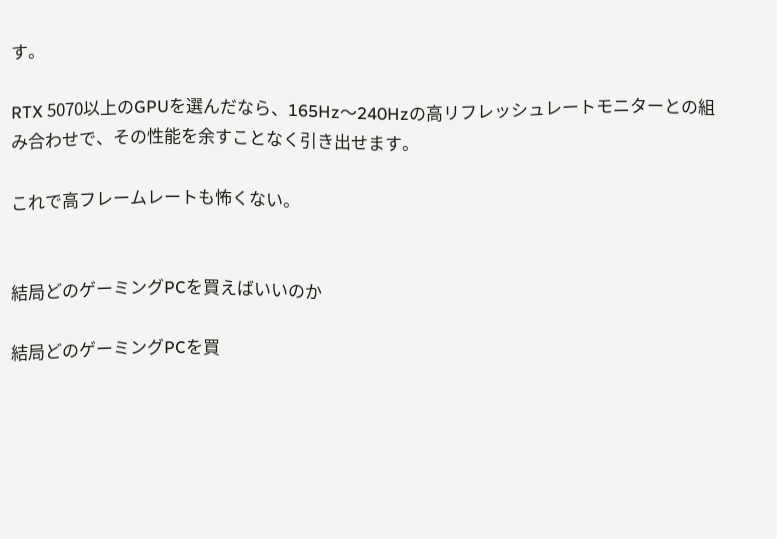す。

RTX 5070以上のGPUを選んだなら、165Hz〜240Hzの高リフレッシュレートモニターとの組み合わせで、その性能を余すことなく引き出せます。

これで高フレームレートも怖くない。


結局どのゲーミングPCを買えばいいのか

結局どのゲーミングPCを買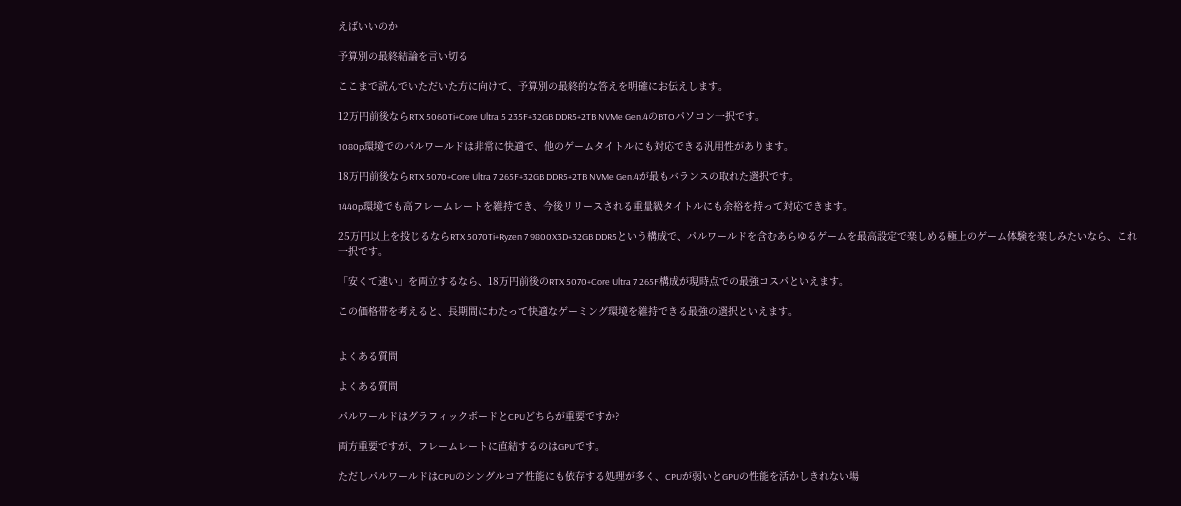えばいいのか

予算別の最終結論を言い切る

ここまで読んでいただいた方に向けて、予算別の最終的な答えを明確にお伝えします。

12万円前後ならRTX 5060Ti+Core Ultra 5 235F+32GB DDR5+2TB NVMe Gen.4のBTOパソコン一択です。

1080p環境でのパルワールドは非常に快適で、他のゲームタイトルにも対応できる汎用性があります。

18万円前後ならRTX 5070+Core Ultra 7 265F+32GB DDR5+2TB NVMe Gen.4が最もバランスの取れた選択です。

1440p環境でも高フレームレートを維持でき、今後リリースされる重量級タイトルにも余裕を持って対応できます。

25万円以上を投じるならRTX 5070Ti+Ryzen 7 9800X3D+32GB DDR5という構成で、パルワールドを含むあらゆるゲームを最高設定で楽しめる極上のゲーム体験を楽しみたいなら、これ一択です。

「安くて速い」を両立するなら、18万円前後のRTX 5070+Core Ultra 7 265F構成が現時点での最強コスパといえます。

この価格帯を考えると、長期間にわたって快適なゲーミング環境を維持できる最強の選択といえます。


よくある質問

よくある質問

パルワールドはグラフィックボードとCPUどちらが重要ですか?

両方重要ですが、フレームレートに直結するのはGPUです。

ただしパルワールドはCPUのシングルコア性能にも依存する処理が多く、CPUが弱いとGPUの性能を活かしきれない場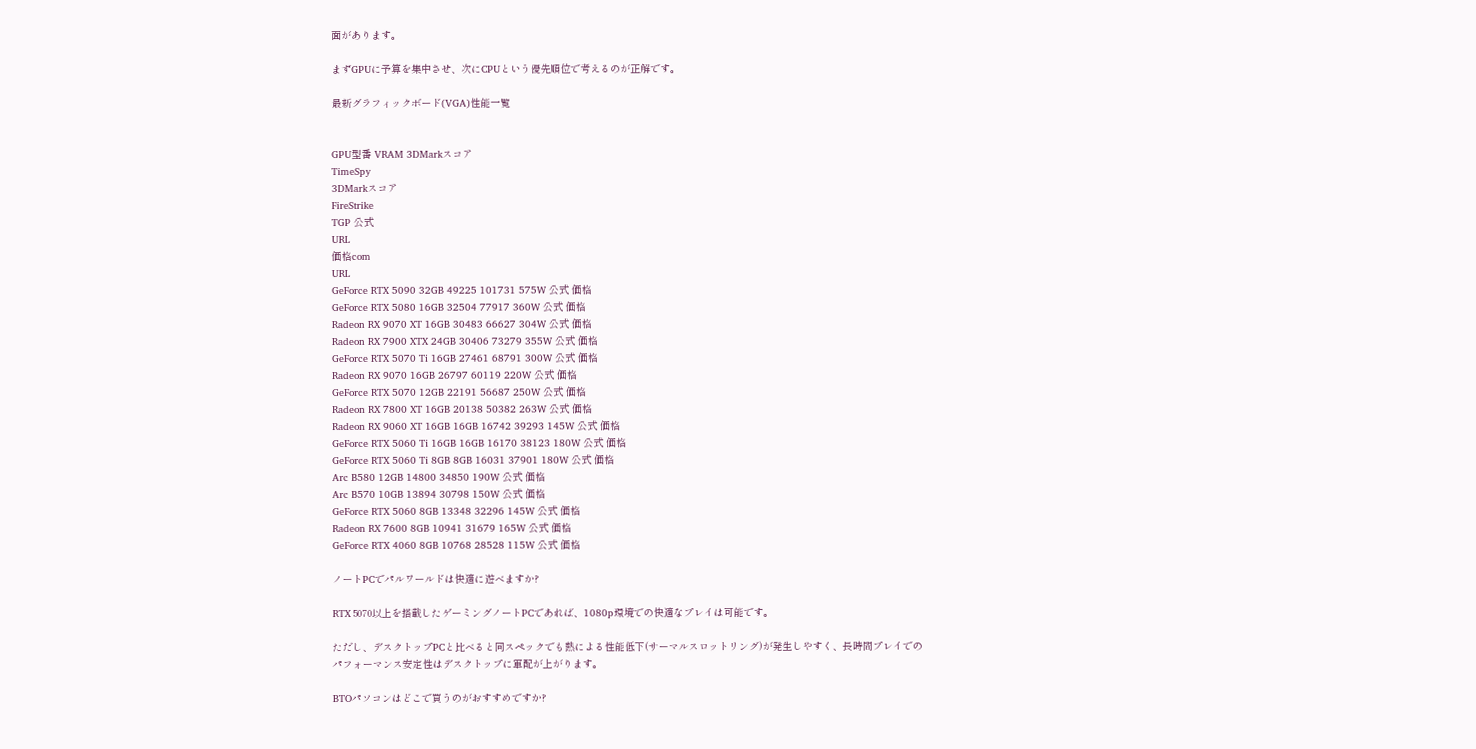面があります。

まずGPUに予算を集中させ、次にCPUという優先順位で考えるのが正解です。

最新グラフィックボード(VGA)性能一覧


GPU型番 VRAM 3DMarkスコア
TimeSpy
3DMarkスコア
FireStrike
TGP 公式
URL
価格com
URL
GeForce RTX 5090 32GB 49225 101731 575W 公式 価格
GeForce RTX 5080 16GB 32504 77917 360W 公式 価格
Radeon RX 9070 XT 16GB 30483 66627 304W 公式 価格
Radeon RX 7900 XTX 24GB 30406 73279 355W 公式 価格
GeForce RTX 5070 Ti 16GB 27461 68791 300W 公式 価格
Radeon RX 9070 16GB 26797 60119 220W 公式 価格
GeForce RTX 5070 12GB 22191 56687 250W 公式 価格
Radeon RX 7800 XT 16GB 20138 50382 263W 公式 価格
Radeon RX 9060 XT 16GB 16GB 16742 39293 145W 公式 価格
GeForce RTX 5060 Ti 16GB 16GB 16170 38123 180W 公式 価格
GeForce RTX 5060 Ti 8GB 8GB 16031 37901 180W 公式 価格
Arc B580 12GB 14800 34850 190W 公式 価格
Arc B570 10GB 13894 30798 150W 公式 価格
GeForce RTX 5060 8GB 13348 32296 145W 公式 価格
Radeon RX 7600 8GB 10941 31679 165W 公式 価格
GeForce RTX 4060 8GB 10768 28528 115W 公式 価格

ノートPCでパルワールドは快適に遊べますか?

RTX 5070以上を搭載したゲーミングノートPCであれば、1080p環境での快適なプレイは可能です。

ただし、デスクトップPCと比べると同スペックでも熱による性能低下(サーマルスロットリング)が発生しやすく、長時間プレイでのパフォーマンス安定性はデスクトップに軍配が上がります。

BTOパソコンはどこで買うのがおすすめですか?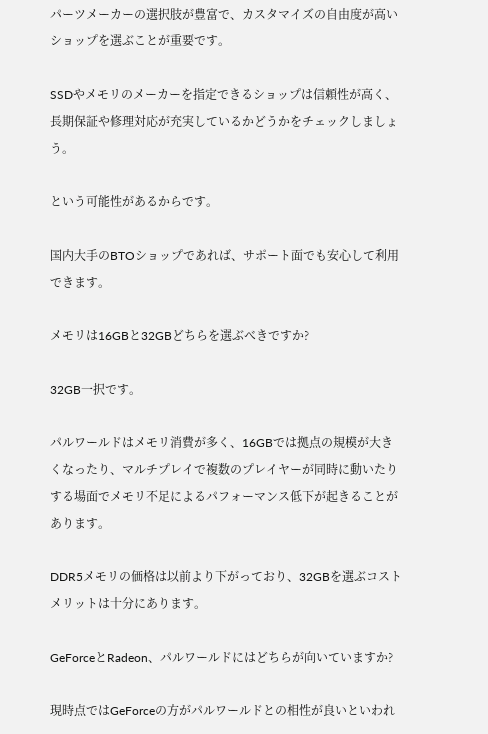パーツメーカーの選択肢が豊富で、カスタマイズの自由度が高いショップを選ぶことが重要です。

SSDやメモリのメーカーを指定できるショップは信頼性が高く、長期保証や修理対応が充実しているかどうかをチェックしましょう。

という可能性があるからです。

国内大手のBTOショップであれば、サポート面でも安心して利用できます。

メモリは16GBと32GBどちらを選ぶべきですか?

32GB一択です。

パルワールドはメモリ消費が多く、16GBでは拠点の規模が大きくなったり、マルチプレイで複数のプレイヤーが同時に動いたりする場面でメモリ不足によるパフォーマンス低下が起きることがあります。

DDR5メモリの価格は以前より下がっており、32GBを選ぶコストメリットは十分にあります。

GeForceとRadeon、パルワールドにはどちらが向いていますか?

現時点ではGeForceの方がパルワールドとの相性が良いといわれ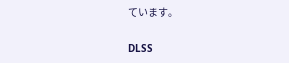ています。

DLSS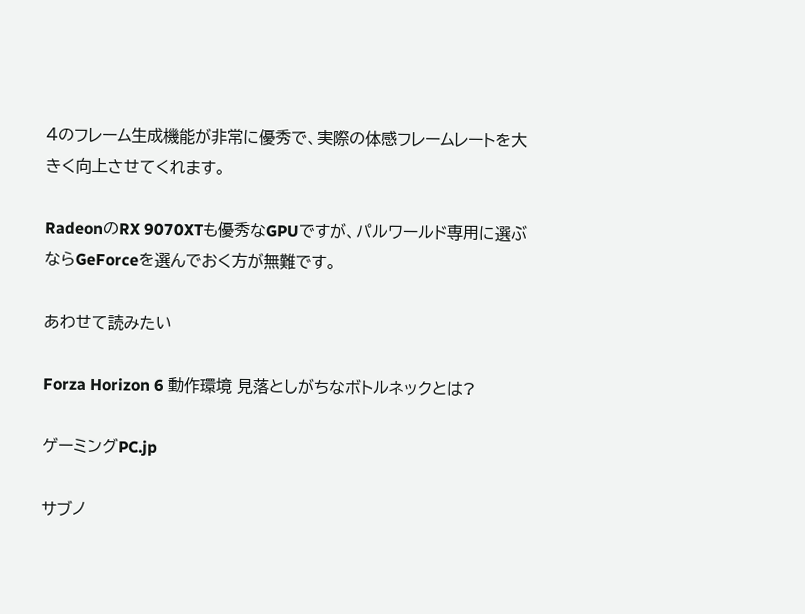4のフレーム生成機能が非常に優秀で、実際の体感フレームレートを大きく向上させてくれます。

RadeonのRX 9070XTも優秀なGPUですが、パルワールド専用に選ぶならGeForceを選んでおく方が無難です。

あわせて読みたい

Forza Horizon 6 動作環境 見落としがちなボトルネックとは?

ゲーミングPC.jp

サブノ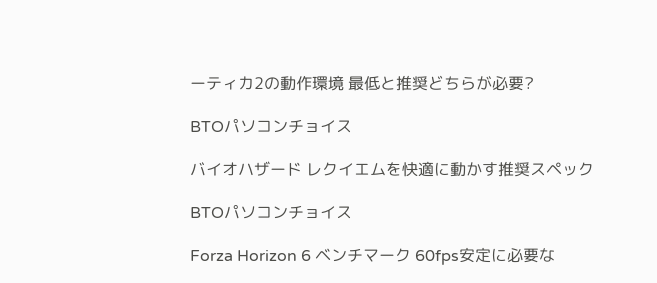ーティカ2の動作環境 最低と推奨どちらが必要?

BTOパソコンチョイス

バイオハザード レクイエムを快適に動かす推奨スペック

BTOパソコンチョイス

Forza Horizon 6 ベンチマーク 60fps安定に必要な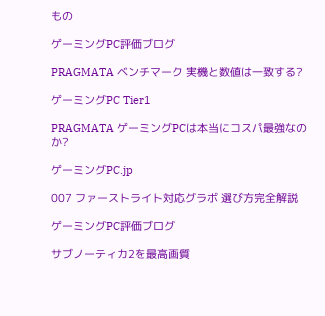もの

ゲーミングPC評価ブログ

PRAGMATA ベンチマーク 実機と数値は一致する?

ゲーミングPC Tier1

PRAGMATA ゲーミングPCは本当にコスパ最強なのか?

ゲーミングPC.jp

007 ファーストライト対応グラボ 選び方完全解説

ゲーミングPC評価ブログ

サブノーティカ2を最高画質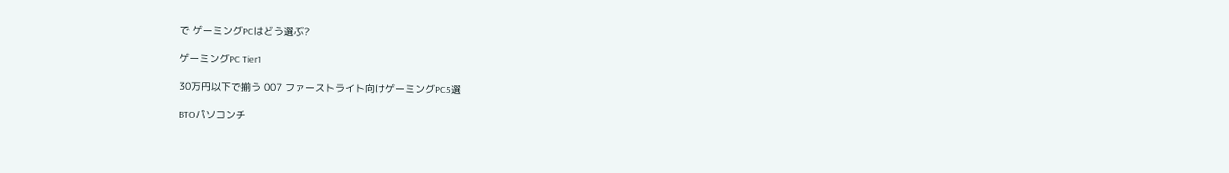で ゲーミングPCはどう選ぶ?

ゲーミングPC Tier1

30万円以下で揃う 007 ファーストライト向けゲーミングPC5選

BTOパソコンチ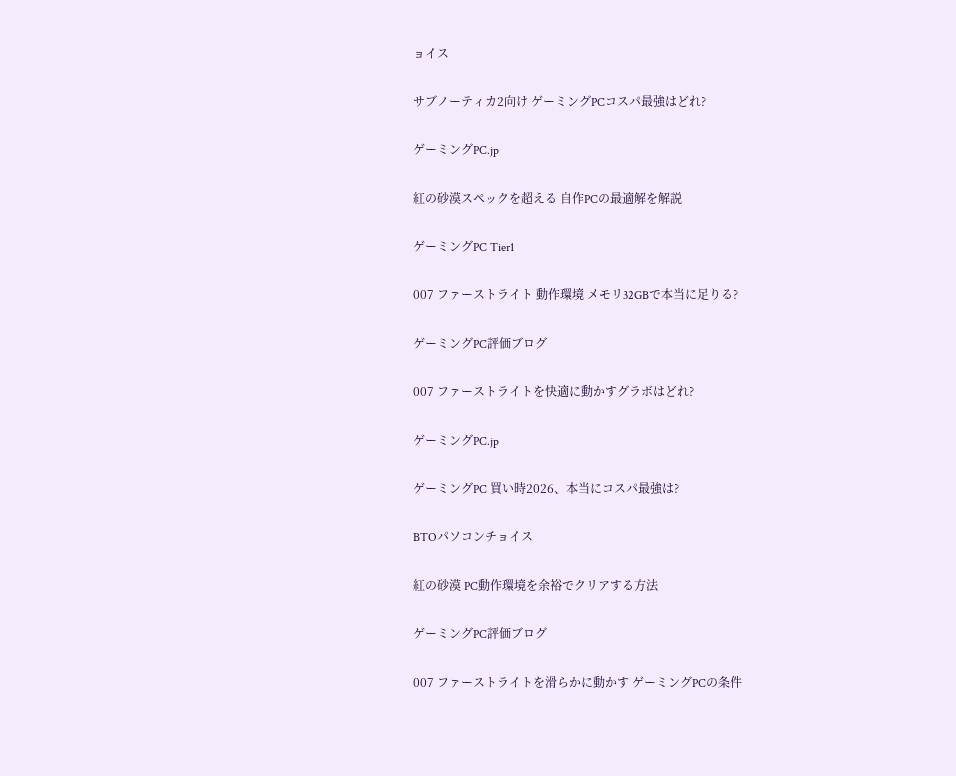ョイス

サブノーティカ2向け ゲーミングPCコスパ最強はどれ?

ゲーミングPC.jp

紅の砂漠スペックを超える 自作PCの最適解を解説

ゲーミングPC Tier1

007 ファーストライト 動作環境 メモリ32GBで本当に足りる?

ゲーミングPC評価ブログ

007 ファーストライトを快適に動かすグラボはどれ?

ゲーミングPC.jp

ゲーミングPC 買い時2026、本当にコスパ最強は?

BTOパソコンチョイス

紅の砂漠 PC動作環境を余裕でクリアする方法

ゲーミングPC評価ブログ

007 ファーストライトを滑らかに動かす ゲーミングPCの条件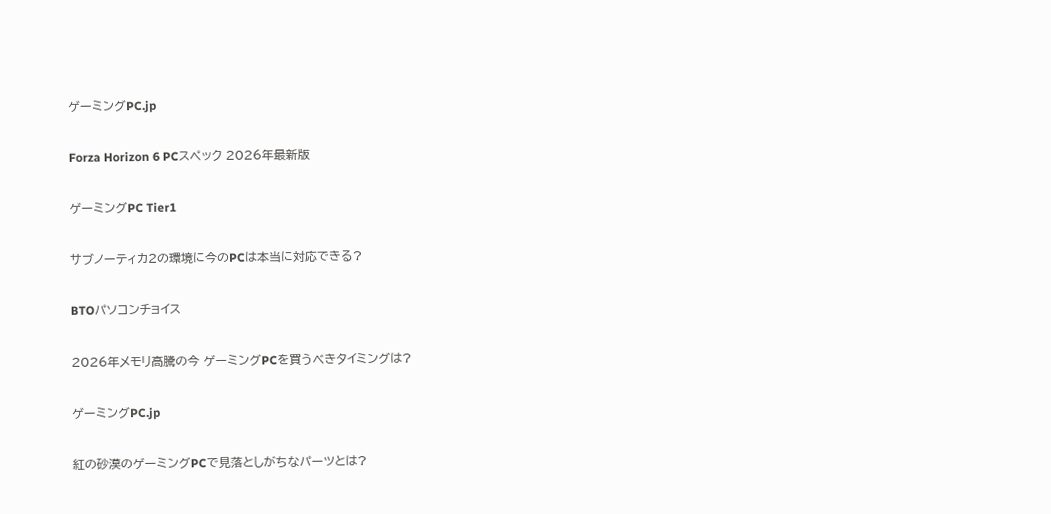ゲーミングPC.jp

Forza Horizon 6 PCスペック 2026年最新版

ゲーミングPC Tier1

サブノーティカ2の環境に今のPCは本当に対応できる?

BTOパソコンチョイス

2026年メモリ高騰の今 ゲーミングPCを買うべきタイミングは?

ゲーミングPC.jp

紅の砂漠のゲーミングPCで見落としがちなパーツとは?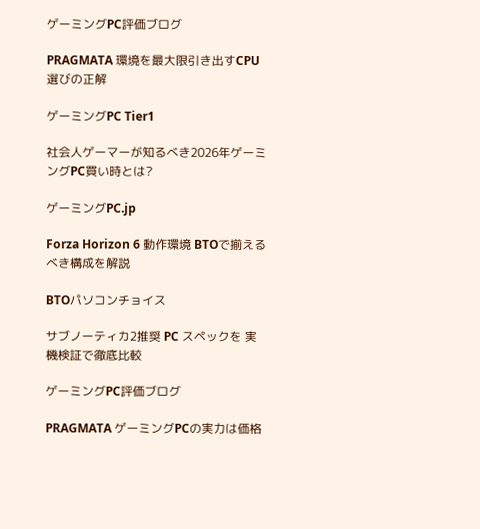ゲーミングPC評価ブログ

PRAGMATA 環境を最大限引き出すCPU選びの正解

ゲーミングPC Tier1

社会人ゲーマーが知るべき2026年ゲーミングPC買い時とは?

ゲーミングPC.jp

Forza Horizon 6 動作環境 BTOで揃えるべき構成を解説

BTOパソコンチョイス

サブノーティカ2推奨 PC スペックを 実機検証で徹底比較

ゲーミングPC評価ブログ

PRAGMATA ゲーミングPCの実力は価格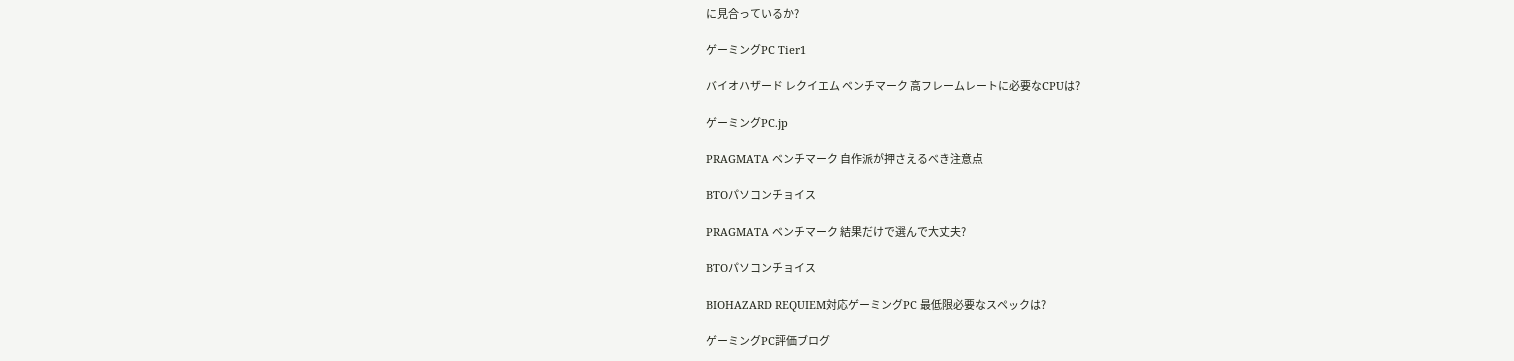に見合っているか?

ゲーミングPC Tier1

バイオハザード レクイエム ベンチマーク 高フレームレートに必要なCPUは?

ゲーミングPC.jp

PRAGMATA ベンチマーク 自作派が押さえるべき注意点

BTOパソコンチョイス

PRAGMATA ベンチマーク 結果だけで選んで大丈夫?

BTOパソコンチョイス

BIOHAZARD REQUIEM対応ゲーミングPC 最低限必要なスペックは?

ゲーミングPC評価ブログ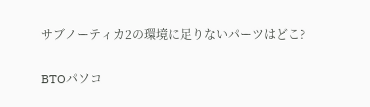サブノーティカ2の環境に足りないパーツはどこ?

BTOパソコ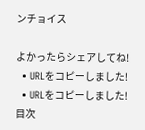ンチョイス

よかったらシェアしてね!
  • URLをコピーしました!
  • URLをコピーしました!
目次